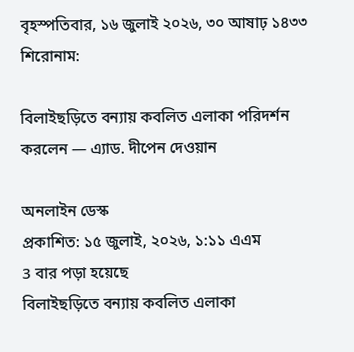বৃহস্পতিবার, ১৬ জুলাই ২০২৬, ৩০ আষাঢ় ১৪৩৩
শিরোনাম:

বিলাইছড়িতে বন্যায় কবলিত এলাকা পরিদর্শন করলেন — এ্যাড. দীপেন দেওয়ান

অনলাইন ডেস্ক
প্রকাশিত: ১৫ জুলাই, ২০২৬, ১:১১ এএম
3 বার পড়া হয়েছে
বিলাইছড়িতে বন্যায় কবলিত এলাকা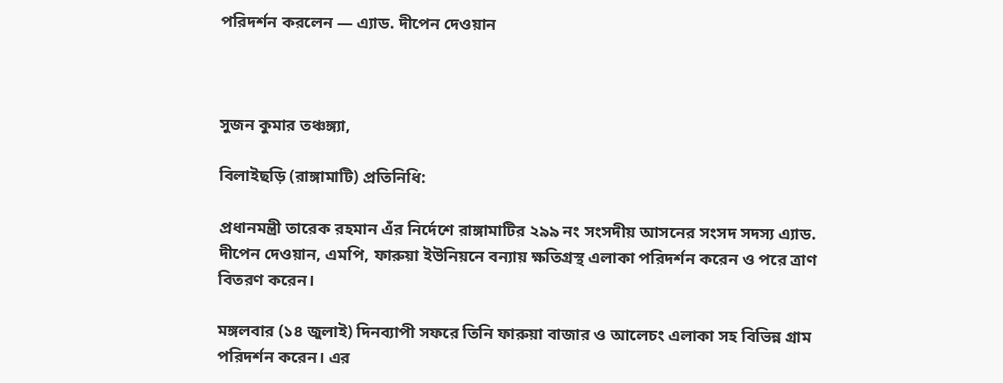পরিদর্শন করলেন — এ্যাড. দীপেন দেওয়ান



সুজন কুমার তঞ্চঙ্গ্যা,

বিলাইছড়ি (রাঙ্গামাটি) প্রতিনিধি:

প্রধানমন্ত্রী তারেক রহমান এঁর নির্দেশে রাঙ্গামাটির ২৯৯ নং সংসদীয় আসনের সংসদ সদস্য এ্যাড. দীপেন দেওয়ান, এমপি, ফারুয়া ইউনিয়নে বন্যায় ক্ষতিগ্রস্থ এলাকা পরিদর্শন করেন ও পরে ত্রাণ বিতরণ করেন।

মঙ্গলবার (১৪ জুলাই) দিনব্যাপী সফরে তিনি ফারুয়া বাজার ও আলেচং এলাকা সহ বিভিন্ন গ্রাম পরিদর্শন করেন। এর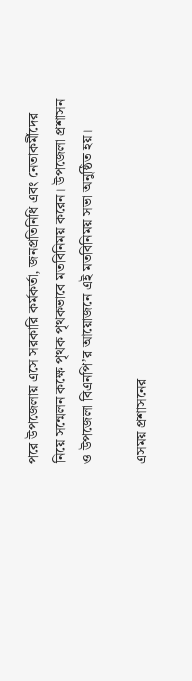পরে উপজেলায় এসে সরকারি কর্মকর্তা, জনপ্রতিনিধি এবং নেতাকর্মীদের নিয়ে সন্মেলন কক্ষে পৃথক পৃথকভাবে মতবিনিময় করেন। উপজেলা প্রশাসন ও উপজেলা বিএনপি’র আয়োজনে এই মতবিনিময় সভা অনুষ্ঠিত হয়।

এসময় প্রশাসনের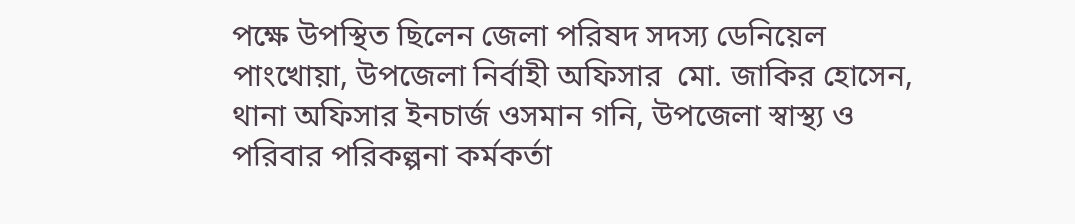পক্ষে উপস্থিত ছিলেন জেলা পরিষদ সদস্য ডেনিয়েল পাংখোয়া, উপজেলা নির্বাহী অফিসার  মো. জাকির হোসেন, থানা অফিসার ইনচার্জ ওসমান গনি, উপজেলা স্বাস্থ্য ও পরিবার পরিকল্পনা কর্মকর্তা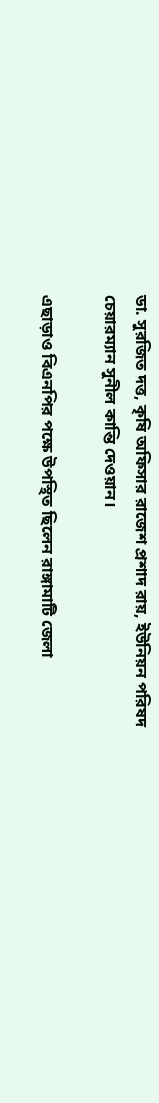ডা. সুরজিত দত্ত, কৃষি অফিসার রাজেশ প্রশাদ রায়, ইউনিয়ন পরিষদ চেয়ারম্যান সুনীল কান্তি দেওয়ান।

এছাড়াও বিএনপির পক্ষে উপস্থিত ছিলেন রাঙ্গামাটি জেলা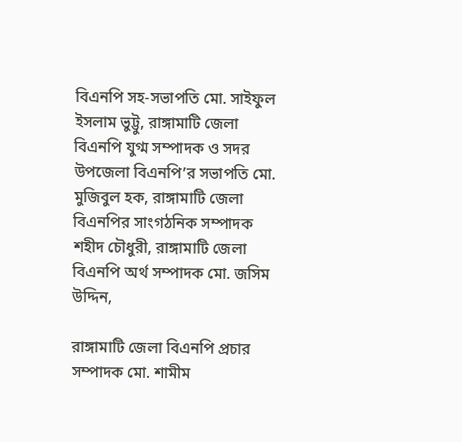বিএনপি সহ-সভাপতি মো. সাইফুল ইসলাম ভুট্টু, রাঙ্গামাটি জেলা বিএনপি যুগ্ম সম্পাদক ও সদর উপজেলা বিএনপি’র সভাপতি মো. মুজিবুল হক, রাঙ্গামাটি জেলা বিএনপির সাংগঠনিক সম্পাদক শহীদ চৌধুরী, রাঙ্গামাটি জেলা বিএনপি অর্থ সম্পাদক মো. জসিম উদ্দিন,

রাঙ্গামাটি জেলা বিএনপি প্রচার সম্পাদক মো. শামীম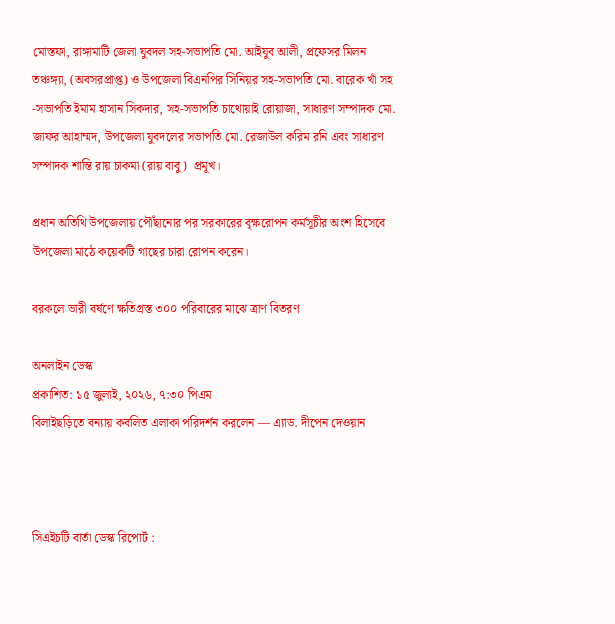মোস্তফা, রাঙ্গামাটি জেলা যুবদল সহ-সভাপতি মো. আইযুব আলী, প্রফেসর মিলন তঞ্চঙ্গ্যা, (অবসরপ্রাপ্ত) ও উপজেলা বিএনপির সিনিয়র সহ-সভাপতি মো. বারেক খাঁ সহ -সভাপতি ইমাম হাসান সিকদার, সহ-সভাপতি চাথোয়াই রোয়াজা, সাধারণ সম্পাদক মো. জাফর আহাম্মদ, উপজেলা যুবদলের সভাপতি মো. রেজাউল করিম রনি এবং সাধারণ সম্পাদক শান্তি রায় চাকমা (রায় বাবু)  প্রমূখ।

প্রধান অতিথি উপজেলায় পৌঁছানোর পর সরকারের বৃক্ষরোপন কর্মসূচীর অংশ হিসেবে উপজেলা মাঠে কয়েকটি গাছের চারা রোপন করেন।

বরকলে ভারী বর্ষণে ক্ষতিগ্রস্ত ৩০০ পরিবারের মাঝে ত্রাণ বিতরণ

অনলাইন ডেস্ক
প্রকাশিত: ১৫ জুলাই, ২০২৬, ৭:৩০ পিএম
বিলাইছড়িতে বন্যায় কবলিত এলাকা পরিদর্শন করলেন — এ্যাড. দীপেন দেওয়ান



সিএইচটি বার্তা ডেস্ক রিপোর্ট :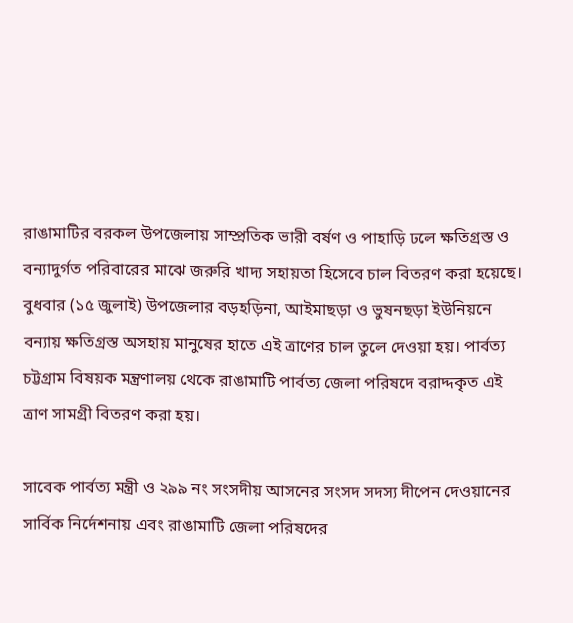রাঙামাটির বরকল উপজেলায় সাম্প্রতিক ভারী বর্ষণ ও পাহাড়ি ঢলে ক্ষতিগ্রস্ত ও বন্যাদুর্গত পরিবারের মাঝে জরুরি খাদ্য সহায়তা হিসেবে চাল বিতরণ করা হয়েছে। বুধবার (১৫ জুলাই) উপজেলার বড়হড়িনা, আইমাছড়া ও ভুষনছড়া ইউনিয়নে বন্যায় ক্ষতিগ্রস্ত অসহায় মানুষের হাতে এই ত্রাণের চাল তুলে দেওয়া হয়। পার্বত্য চট্টগ্রাম বিষয়ক মন্ত্রণালয় থেকে রাঙামাটি পার্বত্য জেলা পরিষদে বরাদ্দকৃত এই ত্রাণ সামগ্রী বিতরণ করা হয়।

সাবেক পার্বত্য মন্ত্রী ও ২৯৯ নং সংসদীয় আসনের সংসদ সদস্য দীপেন দেওয়ানের সার্বিক নির্দেশনায় এবং রাঙামাটি জেলা পরিষদের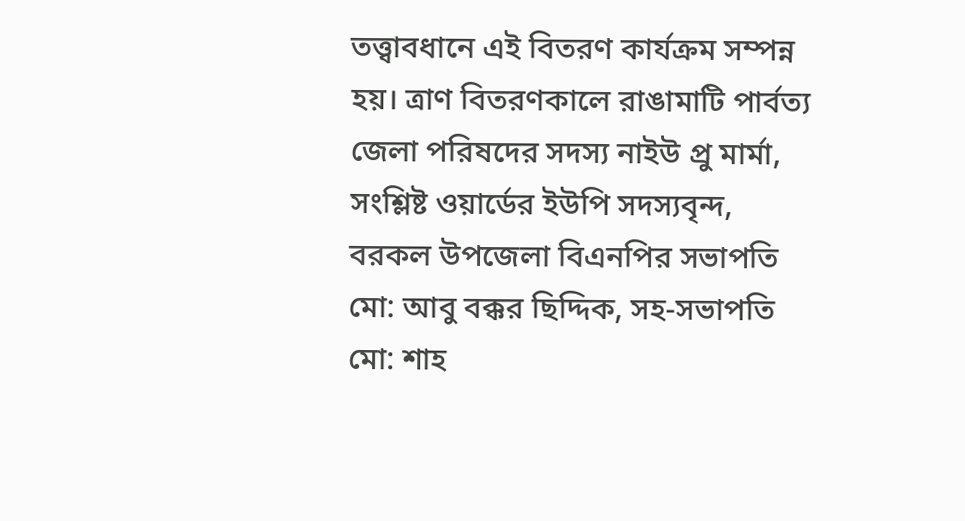তত্ত্বাবধানে এই বিতরণ কার্যক্রম সম্পন্ন হয়। ত্রাণ বিতরণকালে রাঙামাটি পার্বত্য জেলা পরিষদের সদস্য নাইউ প্রু মার্মা, সংশ্লিষ্ট ওয়ার্ডের ইউপি সদস্যবৃন্দ, বরকল উপজেলা বিএনপির সভাপতি মো: আবু বক্কর ছিদ্দিক, সহ-সভাপতি মো: শাহ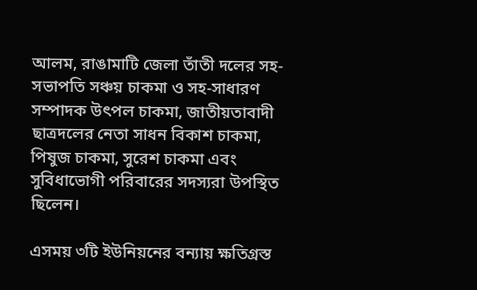আলম, রাঙামাটি জেলা তাঁতী দলের সহ-সভাপতি সঞ্চয় চাকমা ও সহ-সাধারণ সম্পাদক উৎপল চাকমা, জাতীয়তাবাদী ছাত্রদলের নেতা সাধন বিকাশ চাকমা, পিষুজ চাকমা, সুরেশ চাকমা এবং সুবিধাভোগী পরিবারের সদস্যরা উপস্থিত ছিলেন।

এসময় ৩টি ইউনিয়নের বন্যায় ক্ষতিগ্রস্ত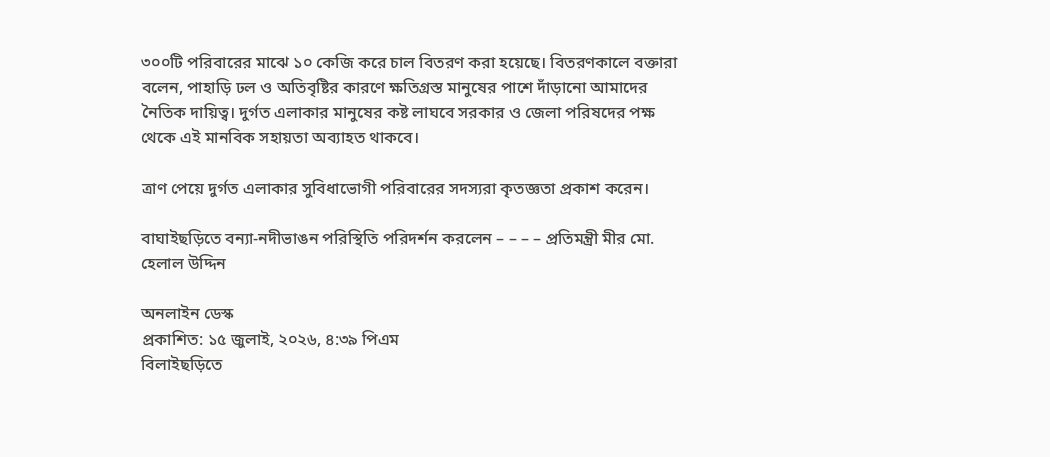৩০০টি পরিবারের মাঝে ১০ কেজি করে চাল বিতরণ করা হয়েছে। বিতরণকালে বক্তারা বলেন, পাহাড়ি ঢল ও অতিবৃষ্টির কারণে ক্ষতিগ্রস্ত মানুষের পাশে দাঁড়ানো আমাদের নৈতিক দায়িত্ব। দুর্গত এলাকার মানুষের কষ্ট লাঘবে সরকার ও জেলা পরিষদের পক্ষ থেকে এই মানবিক সহায়তা অব্যাহত থাকবে।

ত্রাণ পেয়ে দুর্গত এলাকার সুবিধাভোগী পরিবারের সদস্যরা কৃতজ্ঞতা প্রকাশ করেন।

বাঘাইছড়িতে বন্যা-নদীভাঙন পরিস্থিতি পরিদর্শন করলেন – – – – প্রতিমন্ত্রী মীর মো. হেলাল উদ্দিন

অনলাইন ডেস্ক
প্রকাশিত: ১৫ জুলাই, ২০২৬, ৪:৩৯ পিএম
বিলাইছড়িতে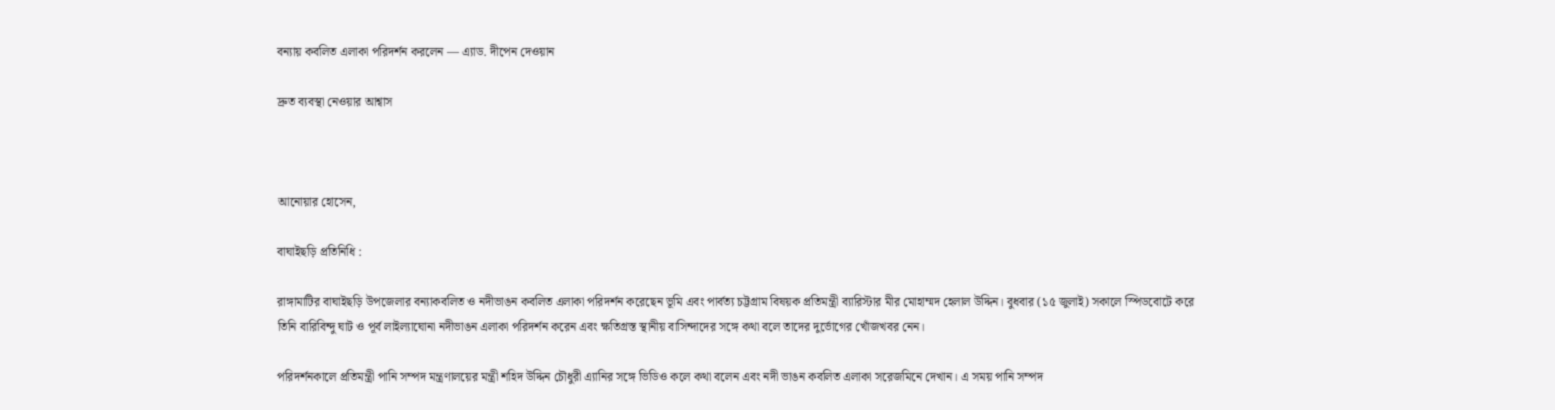বন্যায় কবলিত এলাকা পরিদর্শন করলেন — এ্যাড. দীপেন দেওয়ান

দ্রুত ব্যবস্থা নেওয়ার আশ্বাস



আনোয়ার হোসেন,

বাঘাইছড়ি প্রতিনিধি :

রাঙ্গামাটির বাঘাইছড়ি উপজেলার বন্যাকবলিত ও নদীভাঙন কবলিত এলাকা পরিদর্শন করেছেন ভূমি এবং পার্বত্য চট্টগ্রাম বিষয়ক প্রতিমন্ত্রী ব্যারিস্টার মীর মোহাম্মদ হেলাল উদ্দিন। বুধবার (১৫ জুলাই) সকালে স্পিডবোটে করে তিনি বারিবিন্দু ঘাট ও পূর্ব লাইল্যাঘোনা নদীভাঙন এলাকা পরিদর্শন করেন এবং ক্ষতিগ্রস্ত স্থানীয় বাসিন্দাদের সঙ্গে কথা বলে তাদের দুর্ভোগের খোঁজখবর নেন।

পরিদর্শনকালে প্রতিমন্ত্রী পানি সম্পদ মন্ত্রণালয়ের মন্ত্রী শহিদ উদ্দিন চৌধুরী এ্যানির সঙ্গে ভিডিও কলে কথা বলেন এবং নদী ভাঙন কবলিত এলাকা সরেজমিনে দেখান। এ সময় পানি সম্পদ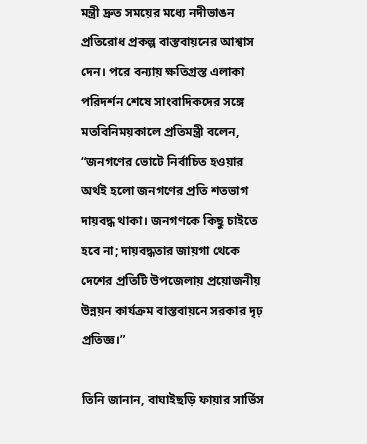মন্ত্রী দ্রুত সময়ের মধ্যে নদীভাঙন প্রতিরোধ প্রকল্প বাস্তবায়নের আশ্বাস দেন। পরে বন্যায় ক্ষতিগ্রস্ত এলাকা পরিদর্শন শেষে সাংবাদিকদের সঙ্গে মতবিনিময়কালে প্রতিমন্ত্রী বলেন, “জনগণের ভোটে নির্বাচিত হওয়ার অর্থই হলো জনগণের প্রতি শতভাগ দায়বদ্ধ থাকা। জনগণকে কিছু চাইতে হবে না; দায়বদ্ধতার জায়গা থেকে দেশের প্রতিটি উপজেলায় প্রয়োজনীয় উন্নয়ন কার্যক্রম বাস্তবায়নে সরকার দৃঢ় প্রতিজ্ঞ।”

তিনি জানান, বাঘাইছড়ি ফায়ার সার্ভিস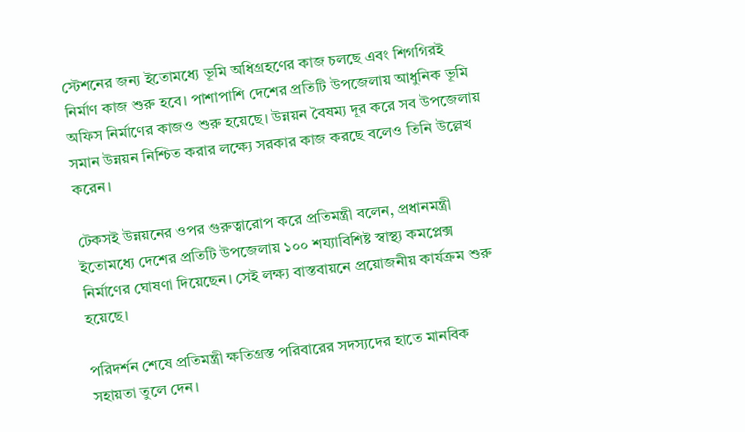স্টেশনের জন্য ইতোমধ্যে ভূমি অধিগ্রহণের কাজ চলছে এবং শিগগিরই নির্মাণ কাজ শুরু হবে। পাশাপাশি দেশের প্রতিটি উপজেলায় আধুনিক ভূমি অফিস নির্মাণের কাজও শুরু হয়েছে। উন্নয়ন বৈষম্য দূর করে সব উপজেলায় সমান উন্নয়ন নিশ্চিত করার লক্ষ্যে সরকার কাজ করছে বলেও তিনি উল্লেখ করেন।

টেকসই উন্নয়নের ওপর গুরুত্বারোপ করে প্রতিমন্ত্রী বলেন, প্রধানমন্ত্রী ইতোমধ্যে দেশের প্রতিটি উপজেলায় ১০০ শয্যাবিশিষ্ট স্বাস্থ্য কমপ্লেক্স নির্মাণের ঘোষণা দিয়েছেন। সেই লক্ষ্য বাস্তবায়নে প্রয়োজনীয় কার্যক্রম শুরু হয়েছে।

পরিদর্শন শেষে প্রতিমন্ত্রী ক্ষতিগ্রস্ত পরিবারের সদস্যদের হাতে মানবিক সহায়তা তুলে দেন।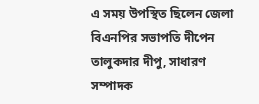এ সময় উপস্থিত ছিলেন জেলা বিএনপির সভাপতি দীপেন তালুকদার দীপু, সাধারণ সম্পাদক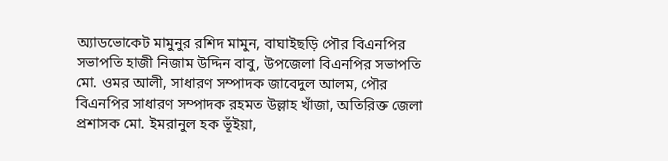অ্যাডভোকেট মামুনুর রশিদ মামুন, বাঘাইছড়ি পৌর বিএনপির সভাপতি হাজী নিজাম উদ্দিন বাবু, উপজেলা বিএনপির সভাপতি মো. ওমর আলী, সাধারণ সম্পাদক জাবেদুল আলম, পৌর বিএনপির সাধারণ সম্পাদক রহমত উল্লাহ খাঁজা, অতিরিক্ত জেলা প্রশাসক মো. ইমরানুল হক ভূঁইয়া,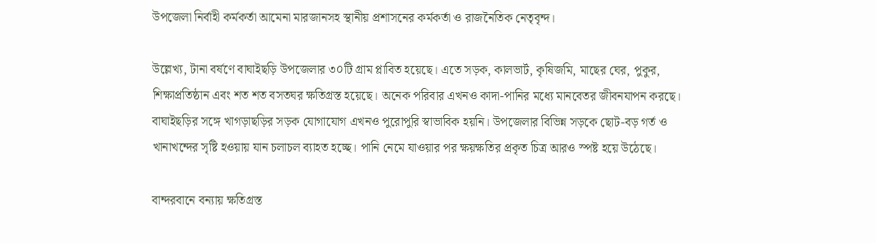উপজেলা নির্বাহী কর্মকর্তা আমেনা মারজানসহ স্থানীয় প্রশাসনের কর্মকর্তা ও রাজনৈতিক নেতৃবৃন্দ।

উল্লেখ্য, টানা বর্ষণে বাঘাইছড়ি উপজেলার ৩০টি গ্রাম প্লাবিত হয়েছে। এতে সড়ক, কালভার্ট, কৃষিজমি, মাছের ঘের, পুকুর, শিক্ষাপ্রতিষ্ঠান এবং শত শত বসতঘর ক্ষতিগ্রস্ত হয়েছে। অনেক পরিবার এখনও কাদা-পানির মধ্যে মানবেতর জীবনযাপন করছে। বাঘাইছড়ির সঙ্গে খাগড়াছড়ির সড়ক যোগাযোগ এখনও পুরোপুরি স্বাভাবিক হয়নি। উপজেলার বিভিন্ন সড়কে ছোট-বড় গর্ত ও খানাখন্দের সৃষ্টি হওয়ায় যান চলাচল ব্যাহত হচ্ছে। পানি নেমে যাওয়ার পর ক্ষয়ক্ষতির প্রকৃত চিত্র আরও স্পষ্ট হয়ে উঠেছে।

বান্দরবানে বন্যায় ক্ষতিগ্রস্ত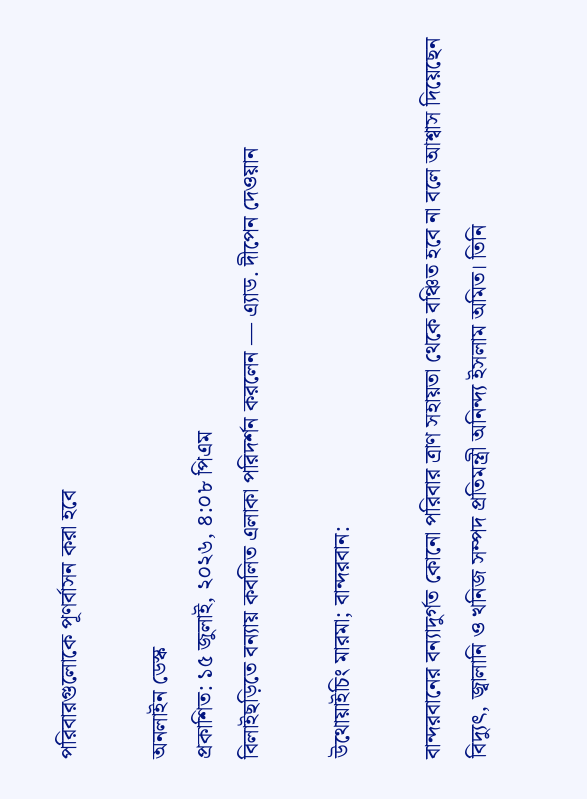পরিবারগুলোকে পূণর্বাসন করা হবে

অনলাইন ডেস্ক
প্রকাশিত: ১৫ জুলাই, ২০২৬, ৪:০৮ পিএম
বিলাইছড়িতে বন্যায় কবলিত এলাকা পরিদর্শন করলেন — এ্যাড. দীপেন দেওয়ান

উথোয়াইচিং মারমা; বান্দরবান:

বান্দরবানের বন্যাদুর্গত কোনো পরিবার ত্রাণ সহায়তা থেকে বঞ্চিত হবে না বলে আশ্বাস দিয়েছেন বিদ্যুৎ, জ্বালানি ও খনিজ সম্পদ প্রতিমন্ত্রী অনিন্দ্য ইসলাম অমিত। তিনি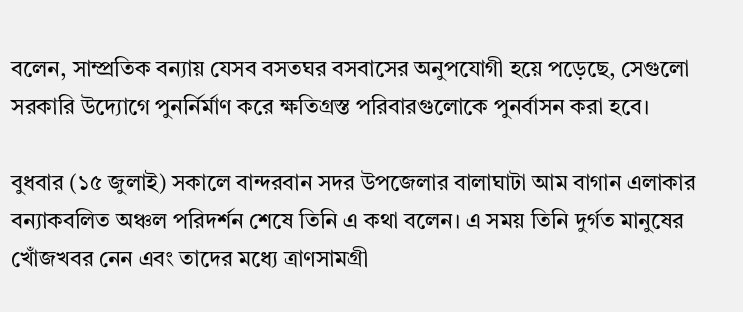বলেন, সাম্প্রতিক বন্যায় যেসব বসতঘর বসবাসের অনুপযোগী হয়ে পড়েছে, সেগুলো সরকারি উদ্যোগে পুনর্নির্মাণ করে ক্ষতিগ্রস্ত পরিবারগুলোকে পুনর্বাসন করা হবে।

বুধবার (১৫ জুলাই) সকালে বান্দরবান সদর উপজেলার বালাঘাটা আম বাগান এলাকার বন্যাকবলিত অঞ্চল পরিদর্শন শেষে তিনি এ কথা বলেন। এ সময় তিনি দুর্গত মানুষের খোঁজখবর নেন এবং তাদের মধ্যে ত্রাণসামগ্রী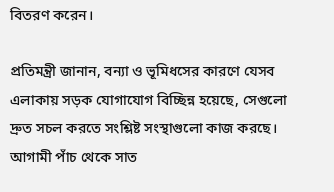বিতরণ করেন।

প্রতিমন্ত্রী জানান, বন্যা ও ভূমিধসের কারণে যেসব এলাকায় সড়ক যোগাযোগ বিচ্ছিন্ন হয়েছে, সেগুলো দ্রুত সচল করতে সংশ্লিষ্ট সংস্থাগুলো কাজ করছে। আগামী পাঁচ থেকে সাত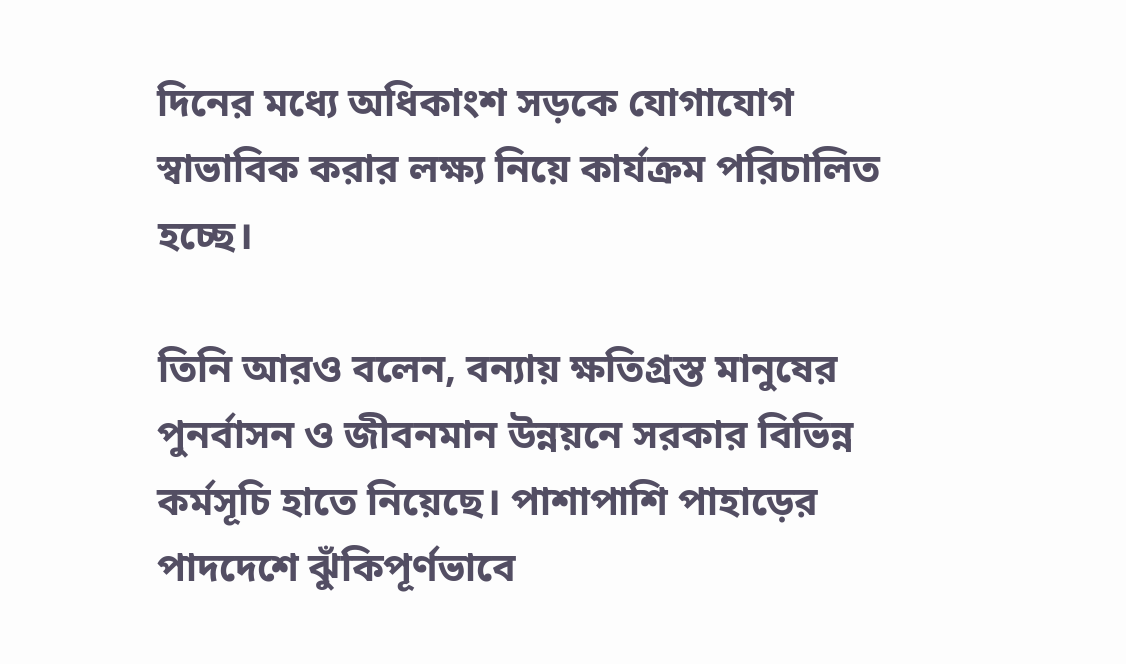দিনের মধ্যে অধিকাংশ সড়কে যোগাযোগ স্বাভাবিক করার লক্ষ্য নিয়ে কার্যক্রম পরিচালিত হচ্ছে।

তিনি আরও বলেন, বন্যায় ক্ষতিগ্রস্ত মানুষের পুনর্বাসন ও জীবনমান উন্নয়নে সরকার বিভিন্ন কর্মসূচি হাতে নিয়েছে। পাশাপাশি পাহাড়ের পাদদেশে ঝুঁকিপূর্ণভাবে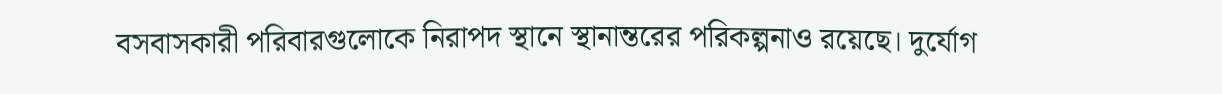বসবাসকারী পরিবারগুলোকে নিরাপদ স্থানে স্থানান্তরের পরিকল্পনাও রয়েছে। দুর্যোগ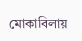মোকাবিলায়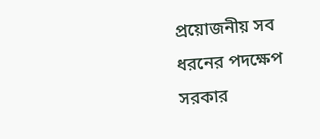প্রয়োজনীয় সব ধরনের পদক্ষেপ সরকার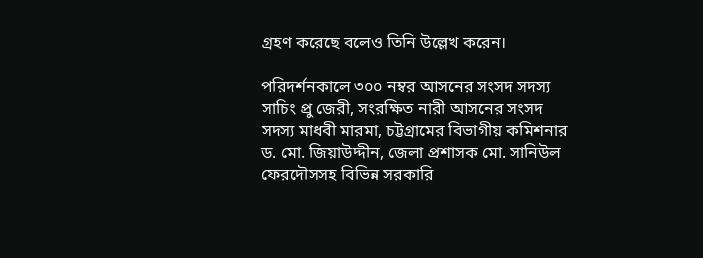গ্রহণ করেছে বলেও তিনি উল্লেখ করেন।

পরিদর্শনকালে ৩০০ নম্বর আসনের সংসদ সদস্য সাচিং প্রু জেরী, সংরক্ষিত নারী আসনের সংসদ সদস্য মাধবী মারমা, চট্টগ্রামের বিভাগীয় কমিশনার ড. মো. জিয়াউদ্দীন, জেলা প্রশাসক মো. সানিউল ফেরদৌসসহ বিভিন্ন সরকারি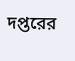দপ্তরের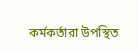কর্মকর্তারা উপস্থিত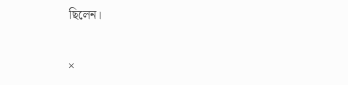ছিলেন।

×